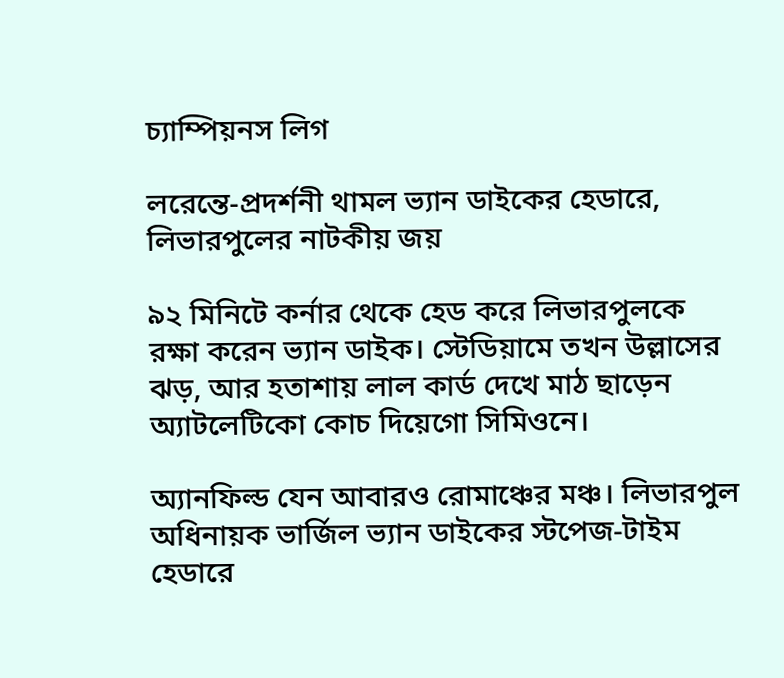চ্যাম্পিয়নস লিগ

লরেন্তে-প্রদর্শনী থামল ভ্যান ডাইকের হেডারে, লিভারপুলের নাটকীয় জয়

৯২ মিনিটে কর্নার থেকে হেড করে লিভারপুলকে রক্ষা করেন ভ্যান ডাইক। স্টেডিয়ামে তখন উল্লাসের ঝড়, আর হতাশায় লাল কার্ড দেখে মাঠ ছাড়েন অ্যাটলেটিকো কোচ দিয়েগো সিমিওনে।

অ্যানফিল্ড যেন আবারও রোমাঞ্চের মঞ্চ। লিভারপুল অধিনায়ক ভার্জিল ভ্যান ডাইকের স্টপেজ-টাইম হেডারে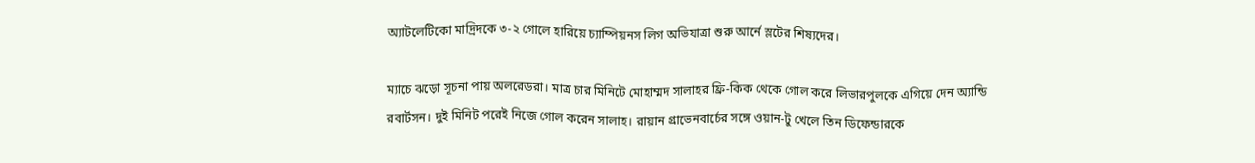অ্যাটলেটিকো মাদ্রিদকে ৩-২ গোলে হারিয়ে চ্যাম্পিয়নস লিগ অভিযাত্রা শুরু আর্নে স্লটের শিষ্যদের।

ম্যাচে ঝড়ো সূচনা পায় অলরেডরা। মাত্র চার মিনিটে মোহাম্মদ সালাহর ফ্রি-কিক থেকে গোল করে লিভারপুলকে এগিয়ে দেন অ্যান্ডি রবার্টসন। দুই মিনিট পরেই নিজে গোল করেন সালাহ। রায়ান গ্রাভেনবার্চের সঙ্গে ওয়ান-টু খেলে তিন ডিফেন্ডারকে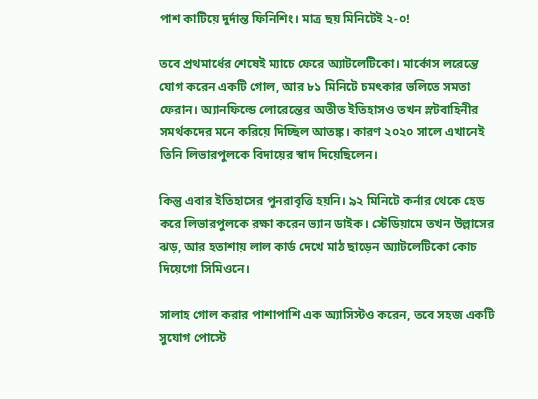পাশ কাটিয়ে দুর্দান্ত ফিনিশিং। মাত্র ছয় মিনিটেই ২-০!

তবে প্রথমার্ধের শেষেই ম্যাচে ফেরে অ্যাটলেটিকো। মার্কোস লরেন্তে যোগ করেন একটি গোল, আর ৮১ মিনিটে চমৎকার ভলিতে সমতা ফেরান। অ্যানফিল্ডে লোরেন্তের অতীত ইতিহাসও তখন স্লটবাহিনীর সমর্থকদের মনে করিয়ে দিচ্ছিল আতঙ্ক। কারণ ২০২০ সালে এখানেই তিনি লিভারপুলকে বিদায়ের স্বাদ দিয়েছিলেন।

কিন্তু এবার ইতিহাসের পুনরাবৃত্তি হয়নি। ৯২ মিনিটে কর্নার থেকে হেড করে লিভারপুলকে রক্ষা করেন ভ্যান ডাইক। স্টেডিয়ামে তখন উল্লাসের ঝড়, আর হতাশায় লাল কার্ড দেখে মাঠ ছাড়েন অ্যাটলেটিকো কোচ দিয়েগো সিমিওনে।

সালাহ গোল করার পাশাপাশি এক অ্যাসিস্টও করেন, তবে সহজ একটি সুযোগ পোস্টে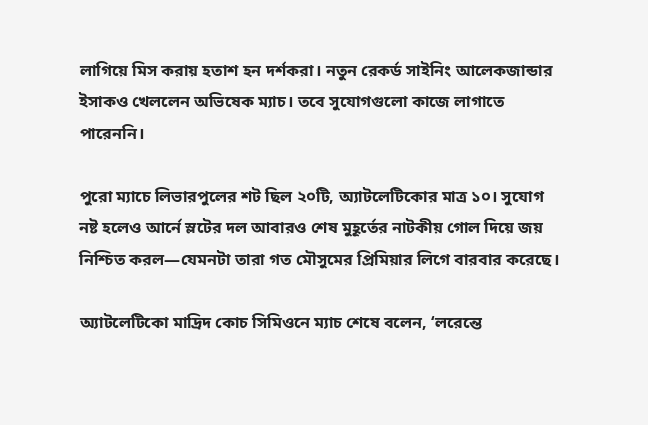লাগিয়ে মিস করায় হতাশ হন দর্শকরা। নতুন রেকর্ড সাইনিং আলেকজান্ডার ইসাকও খেললেন অভিষেক ম্যাচ। তবে সুযোগগুলো কাজে লাগাতে পারেননি।

পুরো ম্যাচে লিভারপুলের শট ছিল ২০টি, অ্যাটলেটিকোর মাত্র ১০। সুযোগ নষ্ট হলেও আর্নে স্লটের দল আবারও শেষ মুহূর্তের নাটকীয় গোল দিয়ে জয় নিশ্চিত করল—যেমনটা তারা গত মৌসুমের প্রিমিয়ার লিগে বারবার করেছে।

অ্যাটলেটিকো মাদ্রিদ কোচ সিমিওনে ম্যাচ শেষে বলেন, ‘লরেন্তে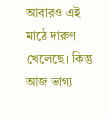আবারও এই মাঠে দারুণ খেলেছে। কিন্তু আজ ভাগ্য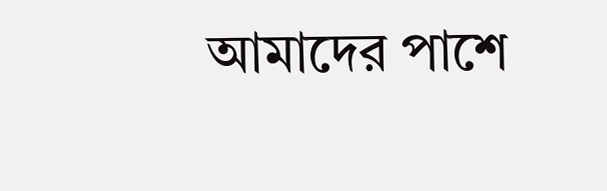আমাদের পাশে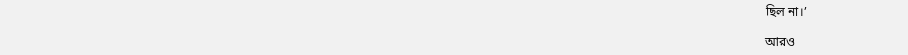ছিল না।’

আরও